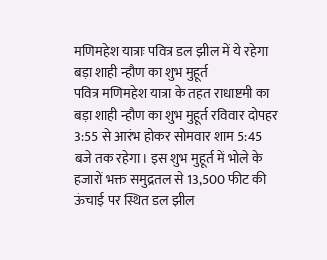मणिमहेश यात्राः पवित्र डल झील में ये रहेगा बड़ा शाही न्हौण का शुभ मुहूर्त
पवित्र मणिमहेश यात्रा के तहत राधाष्टमी का बड़ा शाही न्हौण का शुभ मुहूर्त रविवार दोपहर 3:55 से आरंभ होकर सोमवार शाम 5:45 बजे तक रहेगा। इस शुभ मुहूर्त में भोले के हजारों भक्त समुद्रतल से 13,500 फीट की ऊंचाई पर स्थित डल झील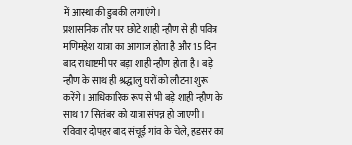में आस्था की डुबकी लगाएंगे।
प्रशासनिक तौर पर छोटे शाही न्हौण से ही पवित्र मणिमहेश यात्रा का आगाज होता है और 15 दिन बाद राधाष्टमी पर बड़ा शाही न्हौण होता है। बड़े न्हौण के साथ ही श्रद्धालु घरों को लौटना शुरू करेंगे। आधिकारिक रूप से भी बड़े शाही न्हौण के साथ 17 सितंबर को यात्रा संपन्न हो जाएगी।
रविवार दोपहर बाद संचूई गांव के चेले, हडसर का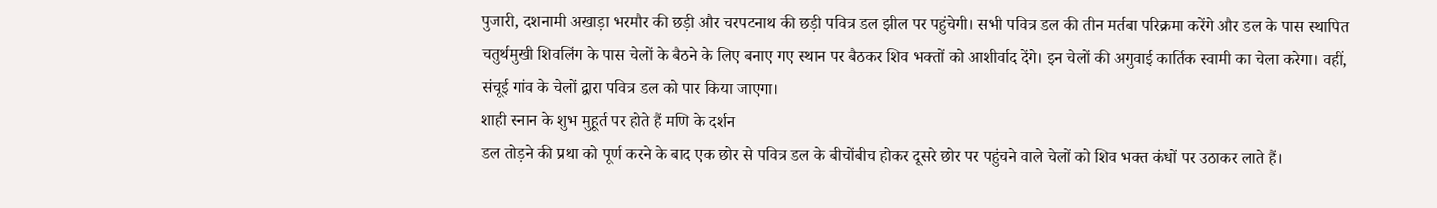पुजारी, दशनामी अखाड़ा भरमौर की छड़ी और चरपटनाथ की छड़ी पवित्र डल झील पर पहुंचेगी। सभी पवित्र डल की तीन मर्तबा परिक्रमा करेंगे और डल के पास स्थापित
चतुर्थमुखी शिवलिंग के पास चेलों के बैठने के लिए बनाए गए स्थान पर बैठकर शिव भक्तों को आशीर्वाद देंगे। इन चेलों की अगुवाई कार्तिक स्वामी का चेला करेगा। वहीं, संचूई गांव के चेलों द्वारा पवित्र डल को पार किया जाएगा।
शाही स्नान के शुभ मुहूर्त पर होते हैं मणि के दर्शन
डल तोड़ने की प्रथा को पूर्ण करने के बाद एक छोर से पवित्र डल के बीचोंबीच होकर दूसरे छोर पर पहुंचने वाले चेलों को शिव भक्त कंधों पर उठाकर लाते हैं।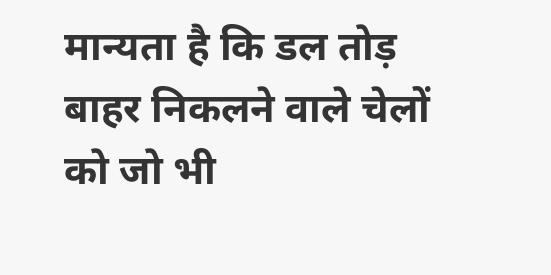मान्यता है कि डल तोड़ बाहर निकलने वाले चेलों को जो भी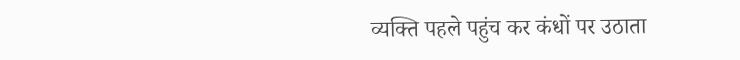व्यक्ति पहले पहुंच कर कंधों पर उठाता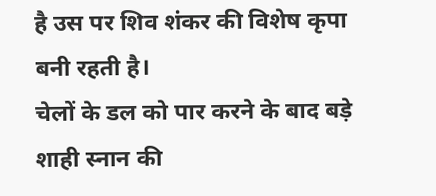है उस पर शिव शंकर की विशेष कृपा बनी रहती है।
चेलों के डल को पार करने के बाद बड़े शाही स्नान की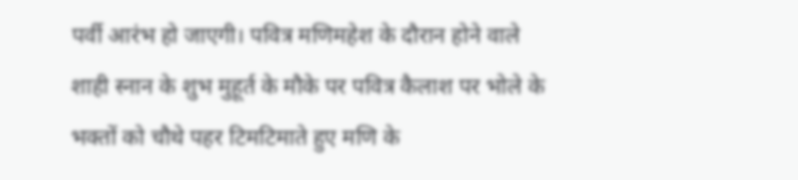पर्वी आरंभ हो जाएगी। पवित्र मणिमहेश के दौरान होने वाले शाही स्नान के शुभ मुहूर्त के मौके पर पवित्र कैलाश पर भोले के भक्तों को चौथे पहर टिमटिमाते हुए मणि के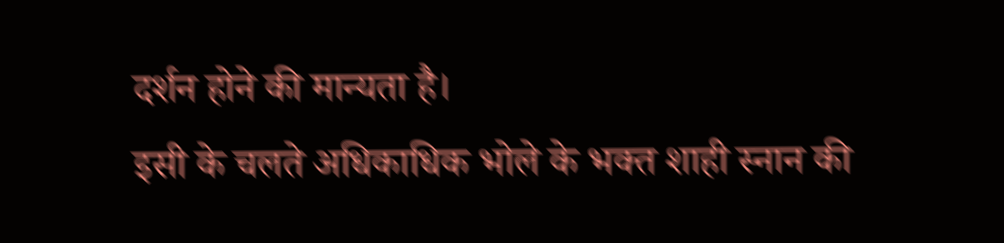दर्शन होने की मान्यता है।
इसी के चलते अधिकाधिक भोले के भक्त शाही स्नान की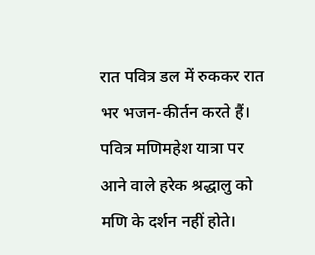रात पवित्र डल में रुककर रात भर भजन-कीर्तन करते हैं। पवित्र मणिमहेश यात्रा पर आने वाले हरेक श्रद्धालु को मणि के दर्शन नहीं होते।